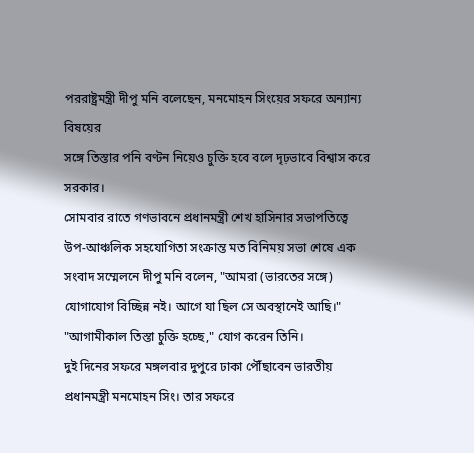পররাষ্ট্রমন্ত্রী দীপু মনি বলেছেন, মনমোহন সিংয়ের সফরে অন্যান্য বিষয়ের
সঙ্গে তিস্তার পনি বণ্টন নিয়েও চুক্তি হবে বলে দৃঢ়ভাবে বিশ্বাস করে সরকার।
সোমবার রাতে গণভাবনে প্রধানমন্ত্রী শেখ হাসিনার সভাপতিত্বে উপ-আঞ্চলিক সহযোগিতা সংক্রান্ত মত বিনিময় সভা শেষে এক সংবাদ সম্মেলনে দীপু মনি বলেন, "আমরা (ভারতের সঙ্গে) যোগাযোগ বিচ্ছিন্ন নই। আগে যা ছিল সে অবস্থানেই আছি।" "আগামীকাল তিস্তা চুক্তি হচ্ছে," যোগ করেন তিনি।
দুই দিনের সফরে মঙ্গলবার দুপুরে ঢাকা পৌঁছাবেন ভারতীয় প্রধানমন্ত্রী মনমোহন সিং। তার সফরে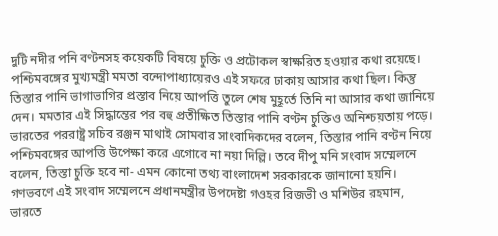দুটি নদীর পনি বণ্টনসহ কয়েকটি বিষয়ে চুক্তি ও প্রটোকল স্বাক্ষরিত হওয়ার কথা রয়েছে। পশ্চিমবঙ্গের মুখ্যমন্ত্রী মমতা বন্দোপাধ্যায়েরও এই সফরে ঢাকায় আসার কথা ছিল। কিন্তু তিস্তার পানি ভাগাভাগির প্রস্তাব নিয়ে আপত্তি তুলে শেষ মুহূর্তে তিনি না আসার কথা জানিয়ে দেন। মমতার এই সিদ্ধান্তের পর বহু প্রতীক্ষিত তিস্তার পানি বণ্টন চুক্তিও অনিশ্চয়তায় পড়ে। ভারতের পররাষ্ট্র সচিব রঞ্জন মাথাই সোমবার সাংবাদিকদের বলেন, তিস্তার পানি বণ্টন নিয়ে পশ্চিমবঙ্গের আপত্তি উপেক্ষা করে এগোবে না নয়া দিল্লি। তবে দীপু মনি সংবাদ সম্মেলনে বলেন, তিস্তা চুক্তি হবে না- এমন কোনো তথ্য বাংলাদেশ সরকারকে জানানো হয়নি। গণভবণে এই সংবাদ সম্মেলনে প্রধানমন্ত্রীর উপদেষ্টা গওহর রিজভী ও মশিউর রহমান, ভারতে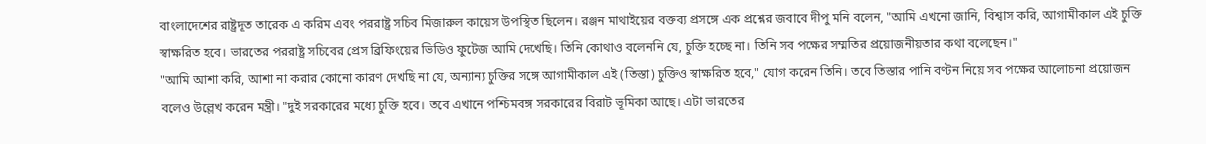বাংলাদেশের রাষ্ট্রদূত তারেক এ করিম এবং পররাষ্ট্র সচিব মিজারুল কায়েস উপস্থিত ছিলেন। রঞ্জন মাথাইয়ের বক্তব্য প্রসঙ্গে এক প্রশ্নের জবাবে দীপু মনি বলেন, "আমি এখনো জানি, বিশ্বাস করি, আগামীকাল এই চুক্তি স্বাক্ষরিত হবে। ভারতের পররাষ্ট্র সচিবের প্রেস ব্রিফিংয়ের ভিডিও ফুটেজ আমি দেখেছি। তিনি কোথাও বলেননি যে, চুক্তি হচ্ছে না। তিনি সব পক্ষের সম্মতির প্রয়োজনীয়তার কথা বলেছেন।"
"আমি আশা করি, আশা না করার কোনো কারণ দেখছি না যে, অন্যান্য চুক্তির সঙ্গে আগামীকাল এই (তিস্তা) চুক্তিও স্বাক্ষরিত হবে," যোগ করেন তিনি। তবে তিস্তার পানি বণ্টন নিয়ে সব পক্ষের আলোচনা প্রয়োজন বলেও উল্লেখ করেন মন্ত্রী। "দুই সরকারের মধ্যে চুক্তি হবে। তবে এখানে পশ্চিমবঙ্গ সরকারের বিরাট ভূমিকা আছে। এটা ভারতের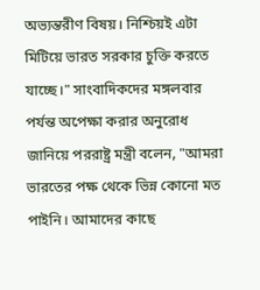অভ্যন্তরীণ বিষয়। নিশ্চিয়ই এটা মিটিয়ে ভারত সরকার চুক্তি করতে যাচ্ছে।" সাংবাদিকদের মঙ্গলবার পর্যন্ত অপেক্ষা করার অনুরোধ জানিয়ে পররাষ্ট্র মন্ত্রী বলেন, "আমরা ভারতের পক্ষ থেকে ভিন্ন কোনো মত পাইনি। আমাদের কাছে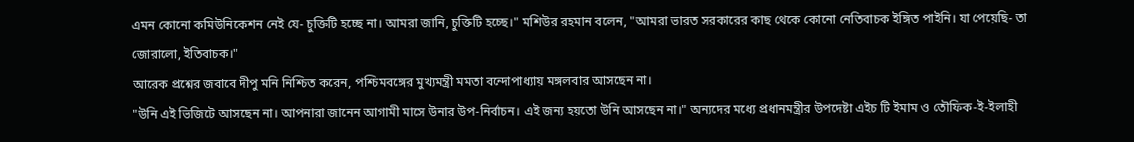এমন কোনো কমিউনিকেশন নেই যে- চুক্তিটি হচ্ছে না। আমরা জানি, চুক্তিটি হচ্ছে।" মশিউর রহমান বলেন, "আমরা ভারত সরকারের কাছ থেকে কোনো নেতিবাচক ইঙ্গিত পাইনি। যা পেয়েছি- তা জোরালো, ইতিবাচক।"
আরেক প্রশ্নের জবাবে দীপু মনি নিশ্চিত করেন, পশ্চিমবঙ্গের মুখ্যমন্ত্রী মমতা বন্দোপাধ্যায় মঙ্গলবার আসছেন না।
"উনি এই ভিজিটে আসছেন না। আপনারা জানেন আগামী মাসে উনার উপ-নির্বাচন। এই জন্য হয়তো উনি আসছেন না।" অন্যদের মধ্যে প্রধানমন্ত্রীর উপদেষ্টা এইচ টি ইমাম ও তৌফিক-ই-ইলাহী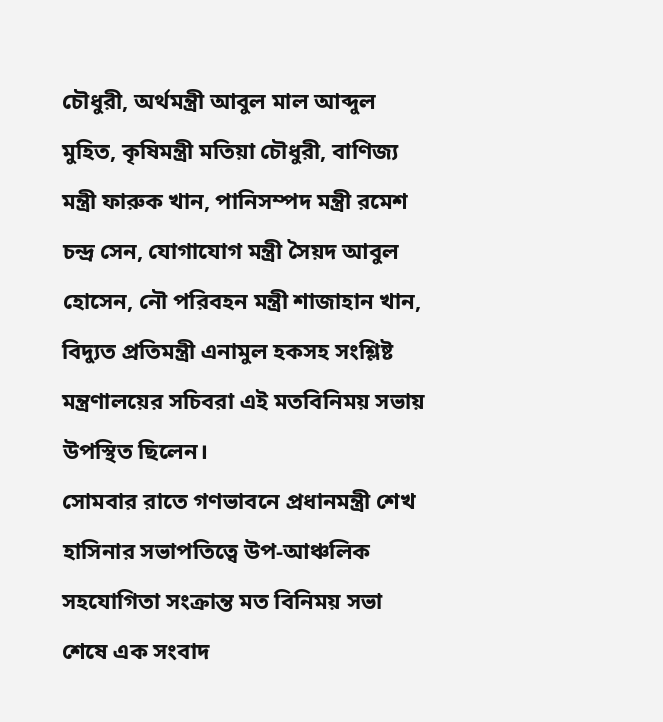চৌধুরী, অর্থমন্ত্রী আবুল মাল আব্দুল মুহিত, কৃষিমন্ত্রী মতিয়া চৌধুরী, বাণিজ্য মন্ত্রী ফারুক খান, পানিসম্পদ মন্ত্রী রমেশ চন্দ্র সেন, যোগাযোগ মন্ত্রী সৈয়দ আবুল হোসেন, নৌ পরিবহন মন্ত্রী শাজাহান খান, বিদ্যুত প্রতিমন্ত্রী এনামুল হকসহ সংশ্লিষ্ট মন্ত্রণালয়ের সচিবরা এই মতবিনিময় সভায় উপস্থিত ছিলেন।
সোমবার রাতে গণভাবনে প্রধানমন্ত্রী শেখ হাসিনার সভাপতিত্বে উপ-আঞ্চলিক সহযোগিতা সংক্রান্ত মত বিনিময় সভা শেষে এক সংবাদ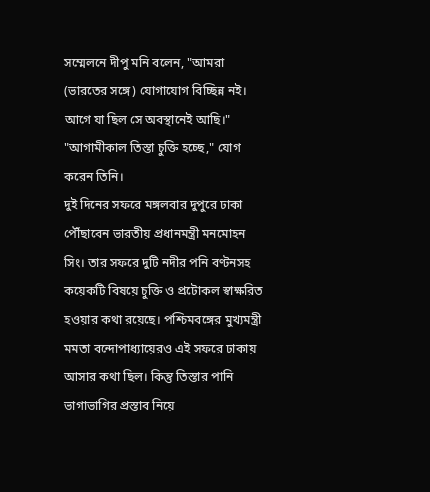সম্মেলনে দীপু মনি বলেন, "আমরা (ভারতের সঙ্গে) যোগাযোগ বিচ্ছিন্ন নই। আগে যা ছিল সে অবস্থানেই আছি।" "আগামীকাল তিস্তা চুক্তি হচ্ছে," যোগ করেন তিনি।
দুই দিনের সফরে মঙ্গলবার দুপুরে ঢাকা পৌঁছাবেন ভারতীয় প্রধানমন্ত্রী মনমোহন সিং। তার সফরে দুটি নদীর পনি বণ্টনসহ কয়েকটি বিষয়ে চুক্তি ও প্রটোকল স্বাক্ষরিত হওয়ার কথা রয়েছে। পশ্চিমবঙ্গের মুখ্যমন্ত্রী মমতা বন্দোপাধ্যায়েরও এই সফরে ঢাকায় আসার কথা ছিল। কিন্তু তিস্তার পানি ভাগাভাগির প্রস্তাব নিয়ে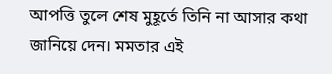আপত্তি তুলে শেষ মুহূর্তে তিনি না আসার কথা জানিয়ে দেন। মমতার এই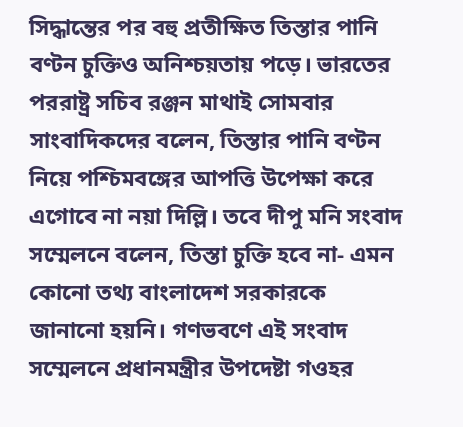সিদ্ধান্তের পর বহু প্রতীক্ষিত তিস্তার পানি বণ্টন চুক্তিও অনিশ্চয়তায় পড়ে। ভারতের পররাষ্ট্র সচিব রঞ্জন মাথাই সোমবার সাংবাদিকদের বলেন, তিস্তার পানি বণ্টন নিয়ে পশ্চিমবঙ্গের আপত্তি উপেক্ষা করে এগোবে না নয়া দিল্লি। তবে দীপু মনি সংবাদ সম্মেলনে বলেন, তিস্তা চুক্তি হবে না- এমন কোনো তথ্য বাংলাদেশ সরকারকে জানানো হয়নি। গণভবণে এই সংবাদ সম্মেলনে প্রধানমন্ত্রীর উপদেষ্টা গওহর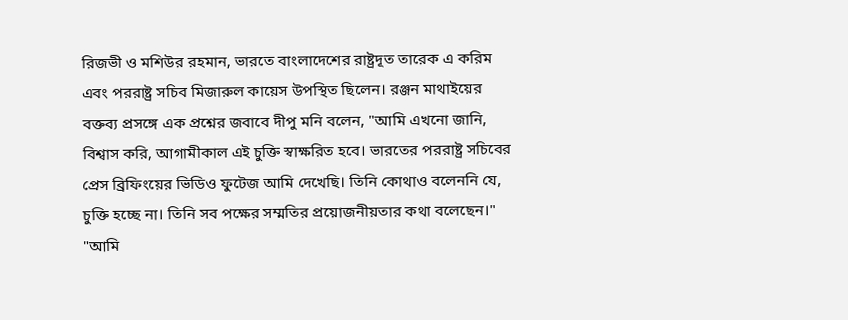রিজভী ও মশিউর রহমান, ভারতে বাংলাদেশের রাষ্ট্রদূত তারেক এ করিম এবং পররাষ্ট্র সচিব মিজারুল কায়েস উপস্থিত ছিলেন। রঞ্জন মাথাইয়ের বক্তব্য প্রসঙ্গে এক প্রশ্নের জবাবে দীপু মনি বলেন, "আমি এখনো জানি, বিশ্বাস করি, আগামীকাল এই চুক্তি স্বাক্ষরিত হবে। ভারতের পররাষ্ট্র সচিবের প্রেস ব্রিফিংয়ের ভিডিও ফুটেজ আমি দেখেছি। তিনি কোথাও বলেননি যে, চুক্তি হচ্ছে না। তিনি সব পক্ষের সম্মতির প্রয়োজনীয়তার কথা বলেছেন।"
"আমি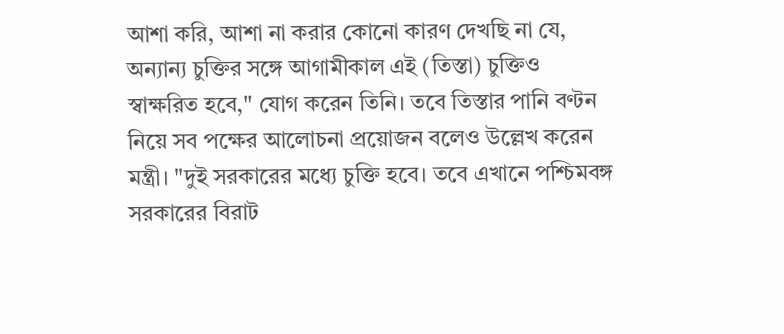আশা করি, আশা না করার কোনো কারণ দেখছি না যে, অন্যান্য চুক্তির সঙ্গে আগামীকাল এই (তিস্তা) চুক্তিও স্বাক্ষরিত হবে," যোগ করেন তিনি। তবে তিস্তার পানি বণ্টন নিয়ে সব পক্ষের আলোচনা প্রয়োজন বলেও উল্লেখ করেন মন্ত্রী। "দুই সরকারের মধ্যে চুক্তি হবে। তবে এখানে পশ্চিমবঙ্গ সরকারের বিরাট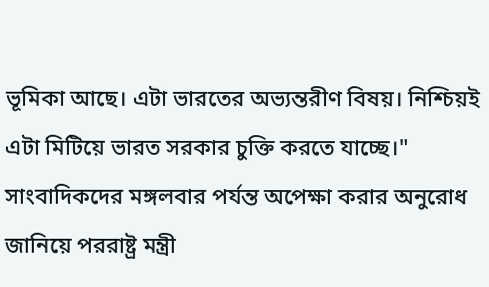ভূমিকা আছে। এটা ভারতের অভ্যন্তরীণ বিষয়। নিশ্চিয়ই এটা মিটিয়ে ভারত সরকার চুক্তি করতে যাচ্ছে।" সাংবাদিকদের মঙ্গলবার পর্যন্ত অপেক্ষা করার অনুরোধ জানিয়ে পররাষ্ট্র মন্ত্রী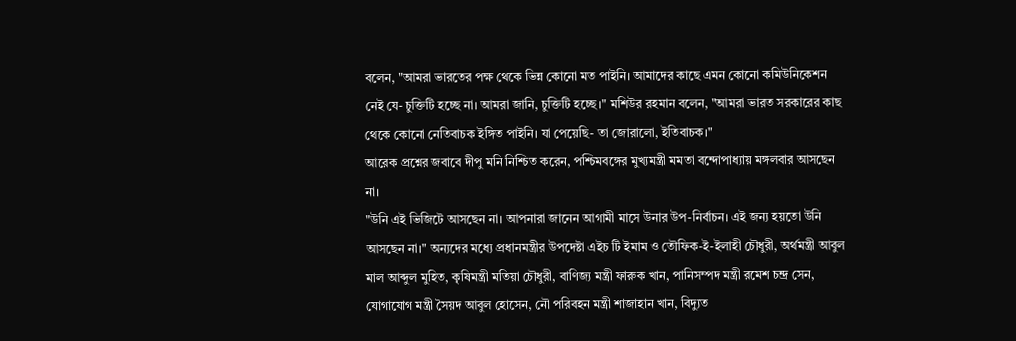বলেন, "আমরা ভারতের পক্ষ থেকে ভিন্ন কোনো মত পাইনি। আমাদের কাছে এমন কোনো কমিউনিকেশন নেই যে- চুক্তিটি হচ্ছে না। আমরা জানি, চুক্তিটি হচ্ছে।" মশিউর রহমান বলেন, "আমরা ভারত সরকারের কাছ থেকে কোনো নেতিবাচক ইঙ্গিত পাইনি। যা পেয়েছি- তা জোরালো, ইতিবাচক।"
আরেক প্রশ্নের জবাবে দীপু মনি নিশ্চিত করেন, পশ্চিমবঙ্গের মুখ্যমন্ত্রী মমতা বন্দোপাধ্যায় মঙ্গলবার আসছেন না।
"উনি এই ভিজিটে আসছেন না। আপনারা জানেন আগামী মাসে উনার উপ-নির্বাচন। এই জন্য হয়তো উনি আসছেন না।" অন্যদের মধ্যে প্রধানমন্ত্রীর উপদেষ্টা এইচ টি ইমাম ও তৌফিক-ই-ইলাহী চৌধুরী, অর্থমন্ত্রী আবুল মাল আব্দুল মুহিত, কৃষিমন্ত্রী মতিয়া চৌধুরী, বাণিজ্য মন্ত্রী ফারুক খান, পানিসম্পদ মন্ত্রী রমেশ চন্দ্র সেন, যোগাযোগ মন্ত্রী সৈয়দ আবুল হোসেন, নৌ পরিবহন মন্ত্রী শাজাহান খান, বিদ্যুত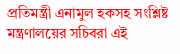প্রতিমন্ত্রী এনামুল হকসহ সংশ্লিষ্ট মন্ত্রণালয়ের সচিবরা এই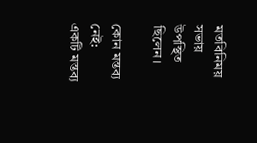মতবিনিময় সভায় উপস্থিত ছিলেন।

কোন মন্তব্য নেই:
একটি মন্তব্য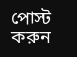পোস্ট করুন